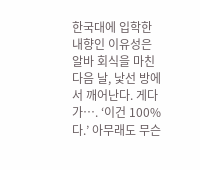한국대에 입학한 내향인 이유성은 알바 회식을 마친 다음 날, 낯선 방에서 깨어난다. 게다가…. ‘이건 100%다.’ 아무래도 무슨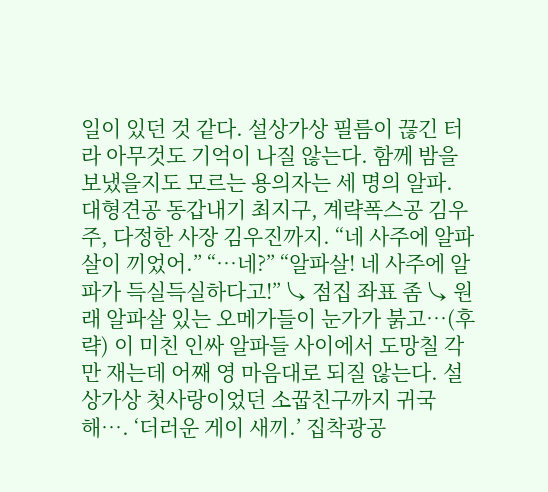일이 있던 것 같다. 설상가상 필름이 끊긴 터라 아무것도 기억이 나질 않는다. 함께 밤을 보냈을지도 모르는 용의자는 세 명의 알파. 대형견공 동갑내기 최지구, 계략폭스공 김우주, 다정한 사장 김우진까지. “네 사주에 알파살이 끼었어.” “…네?” “알파살! 네 사주에 알파가 득실득실하다고!” ⤷ 점집 좌표 좀 ⤷ 원래 알파살 있는 오메가들이 눈가가 붉고…(후략) 이 미친 인싸 알파들 사이에서 도망칠 각만 재는데 어째 영 마음대로 되질 않는다. 설상가상 첫사랑이었던 소꿉친구까지 귀국해…. ‘더러운 게이 새끼.’ 집착광공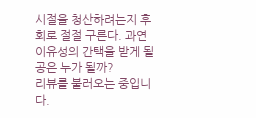시절을 청산하려는지 후회로 절절 구른다. 과연 이유성의 간택을 받게 될 공은 누가 될까?
리뷰를 불러오는 중입니다.